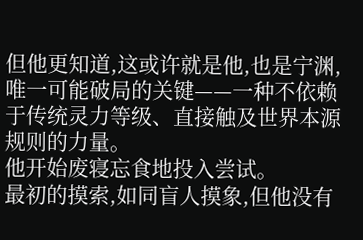但他更知道,这或许就是他,也是宁渊,唯一可能破局的关键——一种不依赖于传统灵力等级、直接触及世界本源规则的力量。
他开始废寝忘食地投入尝试。
最初的摸索,如同盲人摸象,但他没有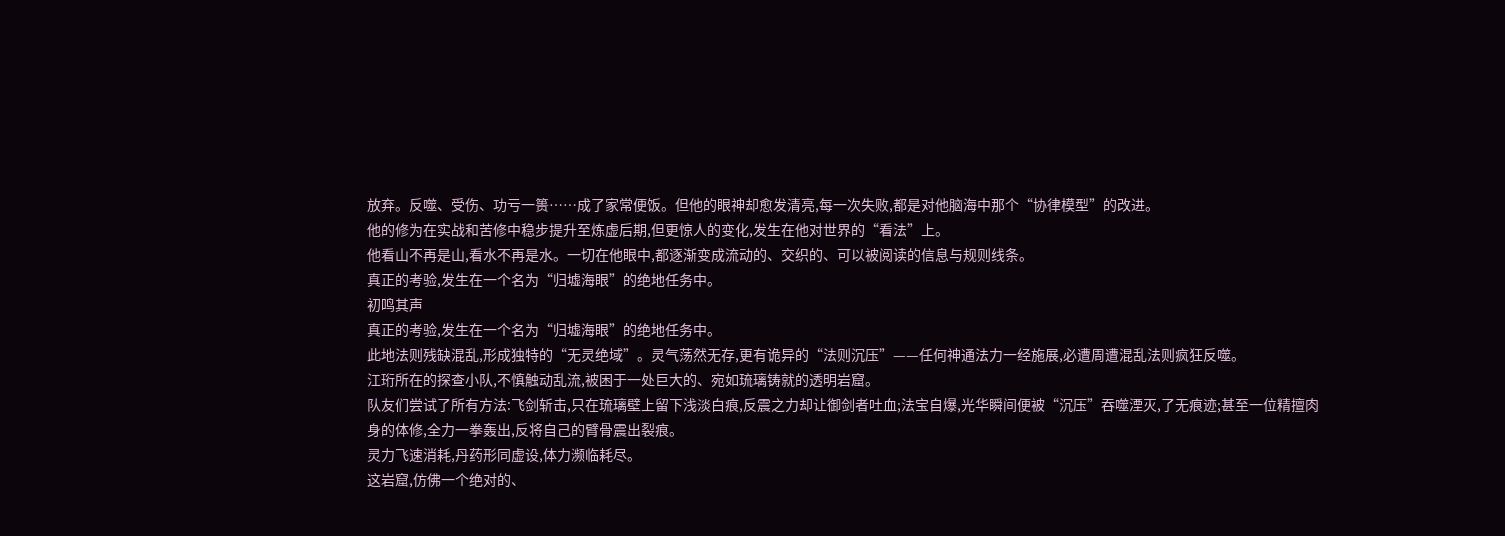放弃。反噬、受伤、功亏一篑……成了家常便饭。但他的眼神却愈发清亮,每一次失败,都是对他脑海中那个“协律模型”的改进。
他的修为在实战和苦修中稳步提升至炼虚后期,但更惊人的变化,发生在他对世界的“看法”上。
他看山不再是山,看水不再是水。一切在他眼中,都逐渐变成流动的、交织的、可以被阅读的信息与规则线条。
真正的考验,发生在一个名为“归墟海眼”的绝地任务中。
初鸣其声
真正的考验,发生在一个名为“归墟海眼”的绝地任务中。
此地法则残缺混乱,形成独特的“无灵绝域”。灵气荡然无存,更有诡异的“法则沉压”——任何神通法力一经施展,必遭周遭混乱法则疯狂反噬。
江珩所在的探查小队,不慎触动乱流,被困于一处巨大的、宛如琉璃铸就的透明岩窟。
队友们尝试了所有方法:飞剑斩击,只在琉璃壁上留下浅淡白痕,反震之力却让御剑者吐血;法宝自爆,光华瞬间便被“沉压”吞噬湮灭,了无痕迹;甚至一位精擅肉身的体修,全力一拳轰出,反将自己的臂骨震出裂痕。
灵力飞速消耗,丹药形同虚设,体力濒临耗尽。
这岩窟,仿佛一个绝对的、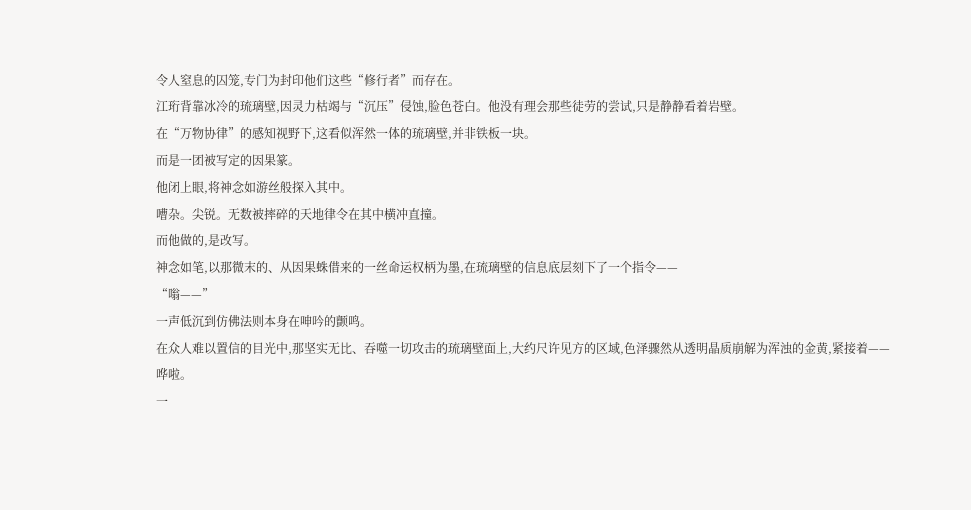令人窒息的囚笼,专门为封印他们这些“修行者”而存在。
江珩背靠冰冷的琉璃壁,因灵力枯竭与“沉压”侵蚀,脸色苍白。他没有理会那些徒劳的尝试,只是静静看着岩壁。
在“万物协律”的感知视野下,这看似浑然一体的琉璃壁,并非铁板一块。
而是一团被写定的因果篆。
他闭上眼,将神念如游丝般探入其中。
嘈杂。尖锐。无数被摔碎的天地律令在其中横冲直撞。
而他做的,是改写。
神念如笔,以那微末的、从因果蛛借来的一丝命运权柄为墨,在琉璃壁的信息底层刻下了一个指令——
“嗡——”
一声低沉到仿佛法则本身在呻吟的颤鸣。
在众人难以置信的目光中,那坚实无比、吞噬一切攻击的琉璃壁面上,大约尺许见方的区域,色泽骤然从透明晶质崩解为浑浊的金黄,紧接着——
哗啦。
一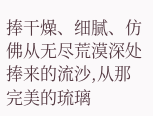捧干燥、细腻、仿佛从无尽荒漠深处捧来的流沙,从那完美的琉璃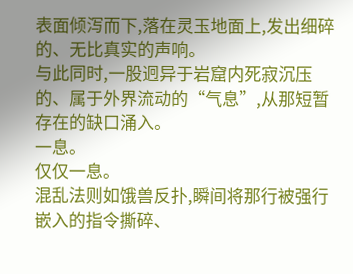表面倾泻而下,落在灵玉地面上,发出细碎的、无比真实的声响。
与此同时,一股迥异于岩窟内死寂沉压的、属于外界流动的“气息”,从那短暂存在的缺口涌入。
一息。
仅仅一息。
混乱法则如饿兽反扑,瞬间将那行被强行嵌入的指令撕碎、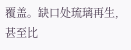覆盖。缺口处琉璃再生,甚至比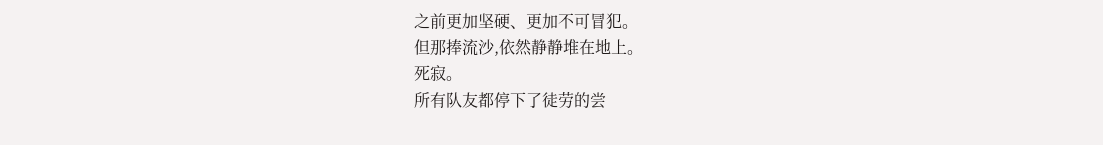之前更加坚硬、更加不可冒犯。
但那捧流沙,依然静静堆在地上。
死寂。
所有队友都停下了徒劳的尝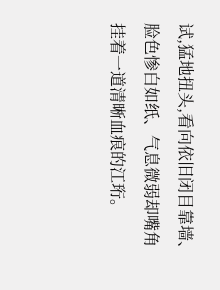试,猛地扭头,看向依旧闭目靠墙、脸色惨白如纸、气息微弱却嘴角挂着一道清晰血痕的江珩。